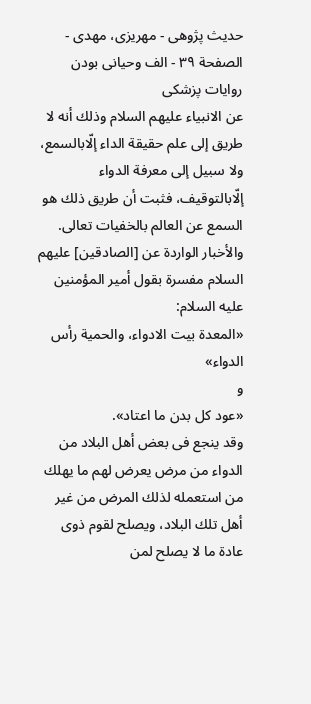حديث پژوهى - مهريزى، مهدى - الصفحة ٣٩ - الف وحيانى بودن روايات پزشكى
عن الانبياء عليهم السلام وذلك أنه لا طريق إلى علم حقيقة الداء إلّابالسمع، ولا سبيل إلى معرفة الدواء إلّابالتوقيف، فثبت أن طريق ذلك هو السمع عن العالم بالخفيات تعالى.
والأخبار الواردة عن [الصادقين] عليهم السلام مفسرة بقول أمير المؤمنين عليه السلام:
«المعدة بيت الادواء، والحمية رأس الدواء»
و
«عود كل بدن ما اعتاد».
وقد ينجع فى بعض أهل البلاد من الدواء من مرض يعرض لهم ما يهلك من استعمله لذلك المرض من غير أهل تلك البلاد، ويصلح لقوم ذوى عادة ما لا يصلح لمن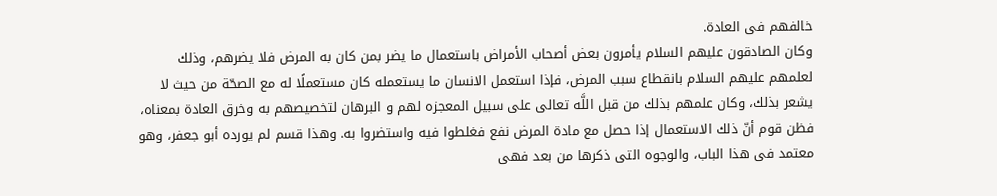خالفهم فى العادة.
وكان الصادقون عليهم السلام يأمرون بعض أصحاب الأمراض باستعمال ما يضر بمن كان به المرض فلا يضرهم، وذلك لعلمهم عليهم السلام بانقطاع سبب المرض، فإذا استعمل الانسان ما يستعمله كان مستعملًا له مع الصحّة من حيث لا يشعر بذلك، وكان علمهم بذلك من قبل اللَّه تعالى على سبيل المعجزه لهم و البرهان لتخصيصهم به وخرق العادة بمعناه، فظن قوم أنّ ذلك الاستعمال إذا حصل مع مادة المرض نفع فغلطوا فيه واستضروا به. وهذا قسم لم يورده أبو جعفر، وهو معتمد فى هذا الباب، والوجوه التى ذكرها من بعد فهى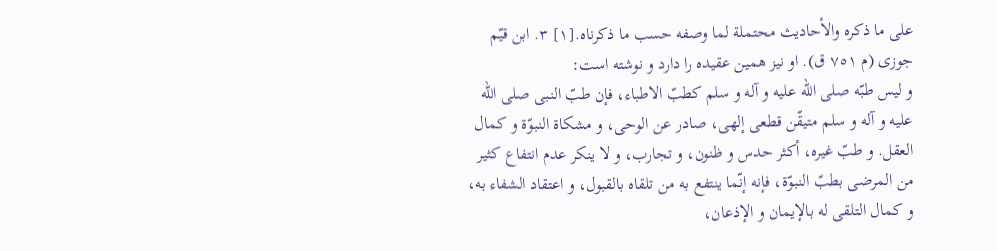على ما ذكره والأحاديث محتملة لما وصفه حسب ما ذكرناه.[١] ٣. ابن قيّم جوزى (م ٧٥١ ق). او نيز همين عقيده را دارد و نوشته است:
و ليس طبّه صلى الله عليه و آله و سلم كطبّ الاطباء، فإن طبّ النبى صلى الله عليه و آله و سلم متيقّن قطعى إلهى، صادر عن الوحى، و مشكاة النبوّة و كمال العقل. و طبّ غيره، أكثر حدس و ظنون، و تجارب، و لا ينكر عدم انتفاع كثير من المرضى بطبّ النبوّة، فإنه إنّما ينتفع به من تلقاه بالقبول، و اعتقاد الشفاء به، و كمال التلقى له بالإيمان و الإذعان،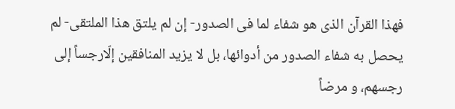فهذا القرآن الذى هو شفاء لما فى الصدور- إن لم يلتق هذا الملتقى- لم يحصل به شفاء الصدور من أدوائها، بل لا يزيد المنافقين إلّارجساً إلى رجسهم، و مرضاً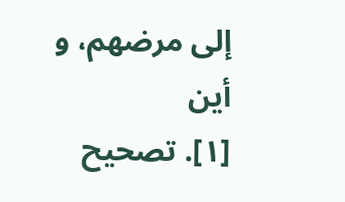إلى مرضهم، و أين
[١]. تصحيح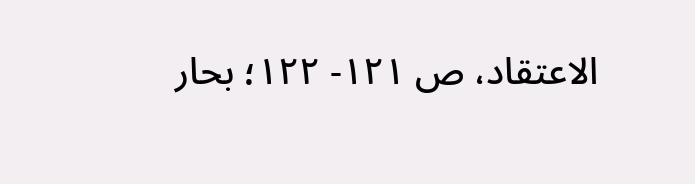الاعتقاد، ص ١٢١- ١٢٢؛ بحار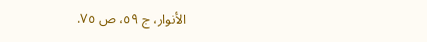الأنوار، ج ٥٩، ص ٧٥.